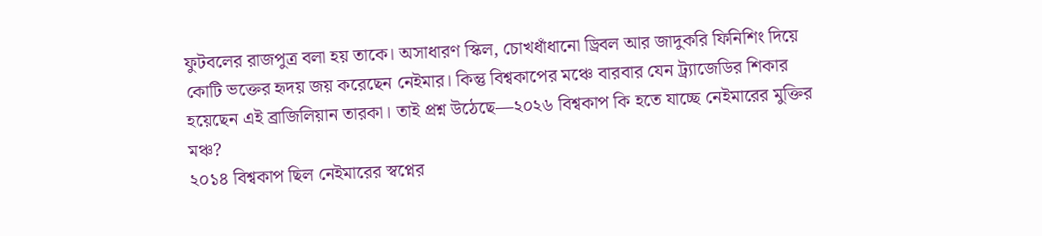ফুটবলের রাজপুত্র বলা হয় তাকে। অসাধারণ স্কিল, চোখধাঁধানো ড্রিবল আর জাদুকরি ফিনিশিং দিয়ে কোটি ভক্তের হৃদয় জয় করেছেন নেইমার। কিন্তু বিশ্বকাপের মঞ্চে বারবার যেন ট্র্যাজেডির শিকার হয়েছেন এই ব্রাজিলিয়ান তারকা। তাই প্রশ্ন উঠেছে—২০২৬ বিশ্বকাপ কি হতে যাচ্ছে নেইমারের মুক্তির মঞ্চ?
২০১৪ বিশ্বকাপ ছিল নেইমারের স্বপ্নের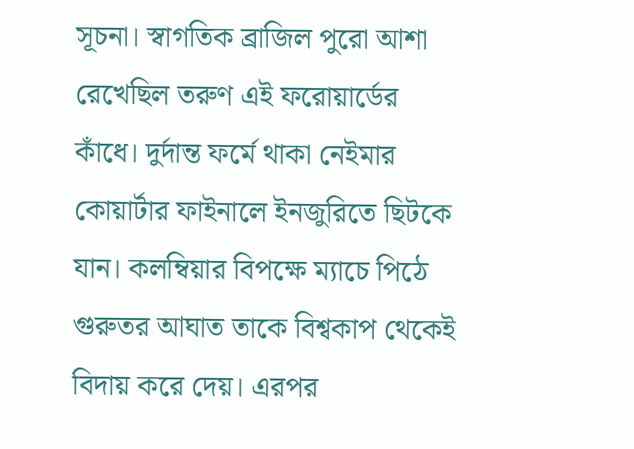সূচনা। স্বাগতিক ব্রাজিল পুরো আশা রেখেছিল তরুণ এই ফরোয়ার্ডের কাঁধে। দুর্দান্ত ফর্মে থাকা নেইমার কোয়ার্টার ফাইনালে ইনজুরিতে ছিটকে যান। কলম্বিয়ার বিপক্ষে ম্যাচে পিঠে গুরুতর আঘাত তাকে বিশ্বকাপ থেকেই বিদায় করে দেয়। এরপর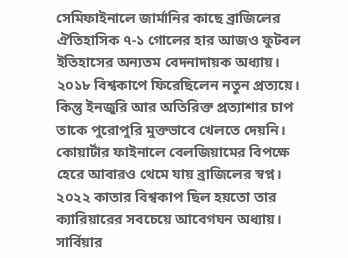সেমিফাইনালে জার্মানির কাছে ব্রাজিলের ঐতিহাসিক ৭-১ গোলের হার আজও ফুটবল ইতিহাসের অন্যতম বেদনাদায়ক অধ্যায়।
২০১৮ বিশ্বকাপে ফিরেছিলেন নতুন প্রত্যয়ে। কিন্তু ইনজুরি আর অতিরিক্ত প্রত্যাশার চাপ তাকে পুরোপুরি মুক্তভাবে খেলতে দেয়নি। কোয়ার্টার ফাইনালে বেলজিয়ামের বিপক্ষে হেরে আবারও থেমে যায় ব্রাজিলের স্বপ্ন।
২০২২ কাতার বিশ্বকাপ ছিল হয়তো তার ক্যারিয়ারের সবচেয়ে আবেগঘন অধ্যায়। সার্বিয়ার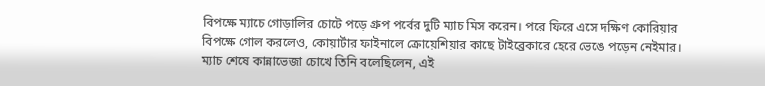বিপক্ষে ম্যাচে গোড়ালির চোটে পড়ে গ্রুপ পর্বের দুটি ম্যাচ মিস করেন। পরে ফিরে এসে দক্ষিণ কোরিয়ার বিপক্ষে গোল করলেও, কোয়ার্টার ফাইনালে ক্রোয়েশিয়ার কাছে টাইব্রেকারে হেরে ভেঙে পড়েন নেইমার। ম্যাচ শেষে কান্নাভেজা চোখে তিনি বলেছিলেন, এই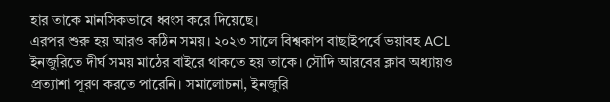হার তাকে মানসিকভাবে ধ্বংস করে দিয়েছে।
এরপর শুরু হয় আরও কঠিন সময়। ২০২৩ সালে বিশ্বকাপ বাছাইপর্বে ভয়াবহ ACL ইনজুরিতে দীর্ঘ সময় মাঠের বাইরে থাকতে হয় তাকে। সৌদি আরবের ক্লাব অধ্যায়ও প্রত্যাশা পূরণ করতে পারেনি। সমালোচনা, ইনজুরি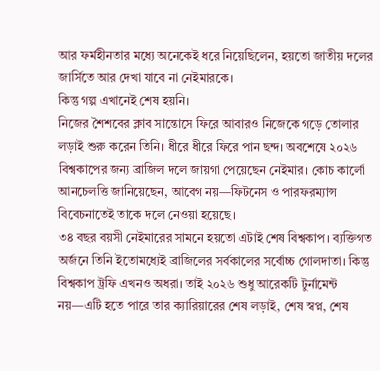আর ফর্মহীনতার মধ্যে অনেকেই ধরে নিয়েছিলেন, হয়তো জাতীয় দলের জার্সিতে আর দেখা যাবে না নেইমারকে।
কিন্তু গল্প এখানেই শেষ হয়নি।
নিজের শৈশবের ক্লাব সান্তোসে ফিরে আবারও নিজেকে গড়ে তোলার লড়াই শুরু করেন তিনি। ধীরে ধীরে ফিরে পান ছন্দ। অবশেষে ২০২৬ বিশ্বকাপের জন্য ব্রাজিল দলে জায়গা পেয়েছেন নেইমার। কোচ কার্লো আনচেলত্তি জানিয়েছেন, আবেগ নয়—ফিটনেস ও পারফরম্যান্স বিবেচনাতেই তাকে দলে নেওয়া হয়েছে।
৩৪ বছর বয়সী নেইমারের সামনে হয়তো এটাই শেষ বিশ্বকাপ। ব্যক্তিগত অর্জনে তিনি ইতোমধ্যেই ব্রাজিলের সর্বকালের সর্বোচ্চ গোলদাতা। কিন্তু বিশ্বকাপ ট্রফি এখনও অধরা। তাই ২০২৬ শুধু আরেকটি টুর্নামেন্ট নয়—এটি হতে পারে তার ক্যারিয়ারের শেষ লড়াই, শেষ স্বপ্ন, শেষ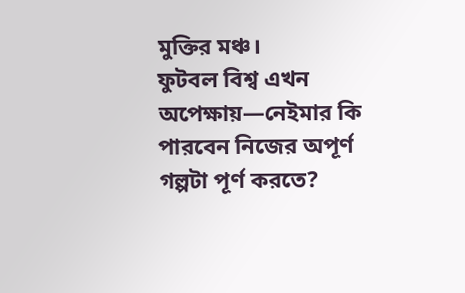মুক্তির মঞ্চ।
ফুটবল বিশ্ব এখন অপেক্ষায়—নেইমার কি পারবেন নিজের অপূর্ণ গল্পটা পূর্ণ করতে?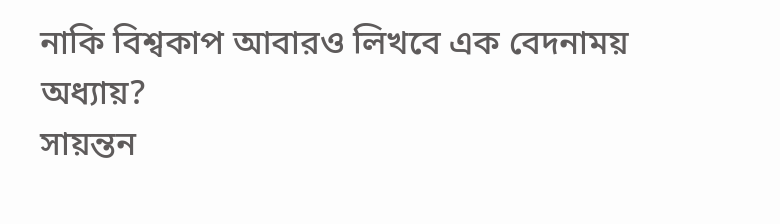নাকি বিশ্বকাপ আবারও লিখবে এক বেদনাময় অধ্যায়?
সায়ন্তন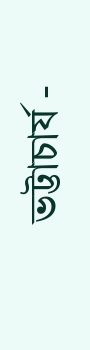ভট্টাচার্য -